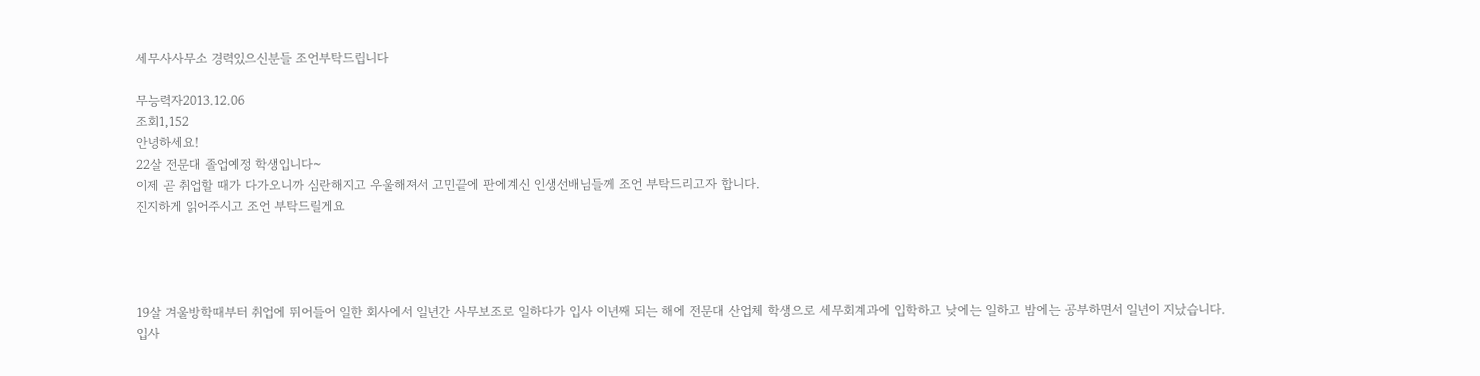세무사사무소 경력있으신분들 조언부탁드립니다

무능력자2013.12.06
조회1,152
안녕하세요!
22살 전문대 졸업예정 학생입니다~
이제 곧 취업할 때가 다가오니까 심란해지고 우울해져서 고민끝에 판에계신 인생선배님들께 조언 부탁드리고자 합니다.
진지하게 읽어주시고 조언 부탁드릴게요




19살 겨울방학때부터 취업에 뛰어들어 일한 회사에서 일년간 사무보조로 일하다가 입사 이년째 되는 해에 전문대 산업체 학생으로 세무회계과에 입학하고 낮에는 일하고 밤에는 공부하면서 일년이 지났습니다.
입사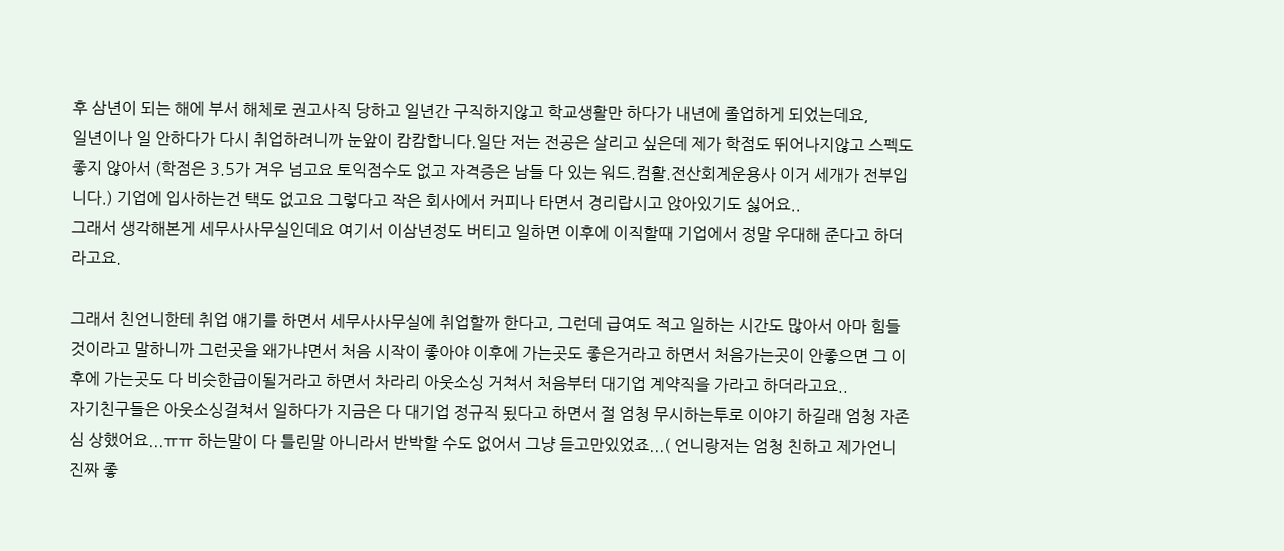후 삼년이 되는 해에 부서 해체로 권고사직 당하고 일년간 구직하지않고 학교생활만 하다가 내년에 졸업하게 되었는데요,
일년이나 일 안하다가 다시 취업하려니까 눈앞이 캄캄합니다.일단 저는 전공은 살리고 싶은데 제가 학점도 뛰어나지않고 스펙도 좋지 않아서 (학점은 3.5가 겨우 넘고요 토익점수도 없고 자격증은 남들 다 있는 워드.컴활.전산회계운용사 이거 세개가 전부입니다.) 기업에 입사하는건 택도 없고요 그렇다고 작은 회사에서 커피나 타면서 경리랍시고 앉아있기도 싫어요..
그래서 생각해본게 세무사사무실인데요 여기서 이삼년정도 버티고 일하면 이후에 이직할때 기업에서 정말 우대해 준다고 하더라고요.

그래서 친언니한테 취업 얘기를 하면서 세무사사무실에 취업할까 한다고, 그런데 급여도 적고 일하는 시간도 많아서 아마 힘들것이라고 말하니까 그런곳을 왜가냐면서 처음 시작이 좋아야 이후에 가는곳도 좋은거라고 하면서 처음가는곳이 안좋으면 그 이후에 가는곳도 다 비슷한급이될거라고 하면서 차라리 아웃소싱 거쳐서 처음부터 대기업 계약직을 가라고 하더라고요..
자기친구들은 아웃소싱걸쳐서 일하다가 지금은 다 대기업 정규직 됬다고 하면서 절 엄청 무시하는투로 이야기 하길래 엄청 자존심 상했어요...ㅠㅠ 하는말이 다 틀린말 아니라서 반박할 수도 없어서 그냥 듣고만있었죠...( 언니랑저는 엄청 친하고 제가언니 진짜 좋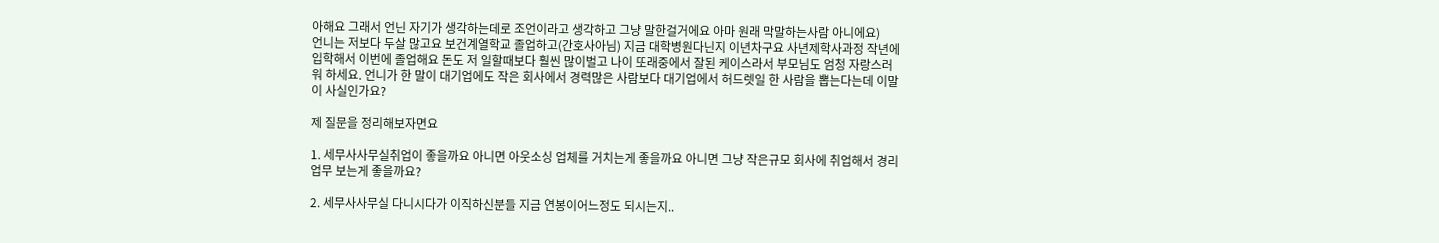아해요 그래서 언닌 자기가 생각하는데로 조언이라고 생각하고 그냥 말한걸거에요 아마 원래 막말하는사람 아니에요)
언니는 저보다 두살 많고요 보건계열학교 졸업하고(간호사아님) 지금 대학병원다닌지 이년차구요 사년제학사과정 작년에 입학해서 이번에 졸업해요 돈도 저 일할때보다 훨씬 많이벌고 나이 또래중에서 잘된 케이스라서 부모님도 엄청 자랑스러워 하세요. 언니가 한 말이 대기업에도 작은 회사에서 경력많은 사람보다 대기업에서 허드렛일 한 사람을 뽑는다는데 이말이 사실인가요?

제 질문을 정리해보자면요

1. 세무사사무실취업이 좋을까요 아니면 아웃소싱 업체를 거치는게 좋을까요 아니면 그냥 작은규모 회사에 취업해서 경리업무 보는게 좋을까요?

2. 세무사사무실 다니시다가 이직하신분들 지금 연봉이어느정도 되시는지..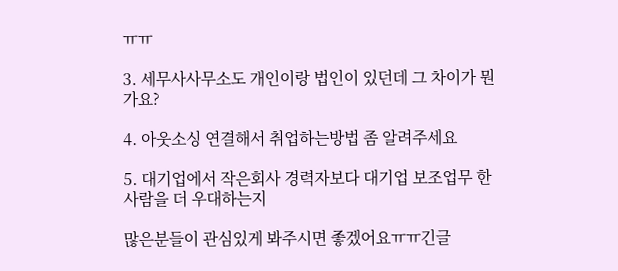ㅠㅠ

3. 세무사사무소도 개인이랑 법인이 있던데 그 차이가 뭔가요?

4. 아웃소싱 연결해서 취업하는방법 좀 알려주세요

5. 대기업에서 작은회사 경력자보다 대기업 보조업무 한 사람을 더 우대하는지

많은분들이 관심있게 봐주시면 좋겠어요ㅠㅠ긴글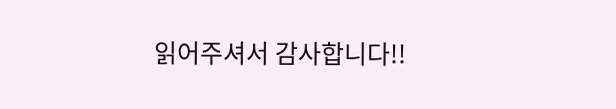읽어주셔서 감사합니다!!